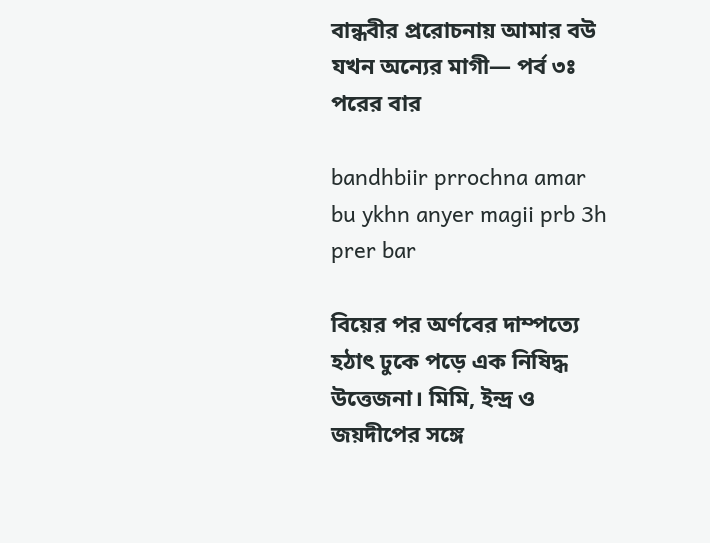বান্ধবীর প্ররোচনায় আমার বউ যখন অন্যের মাগী— পর্ব ৩ঃ পরের বার

bandhbiir prrochna amar bu ykhn anyer magii prb 3h prer bar

বিয়ের পর অর্ণবের দাম্পত্যে হঠাৎ ঢুকে পড়ে এক নিষিদ্ধ উত্তেজনা। মিমি, ইন্দ্র ও জয়দীপের সঙ্গে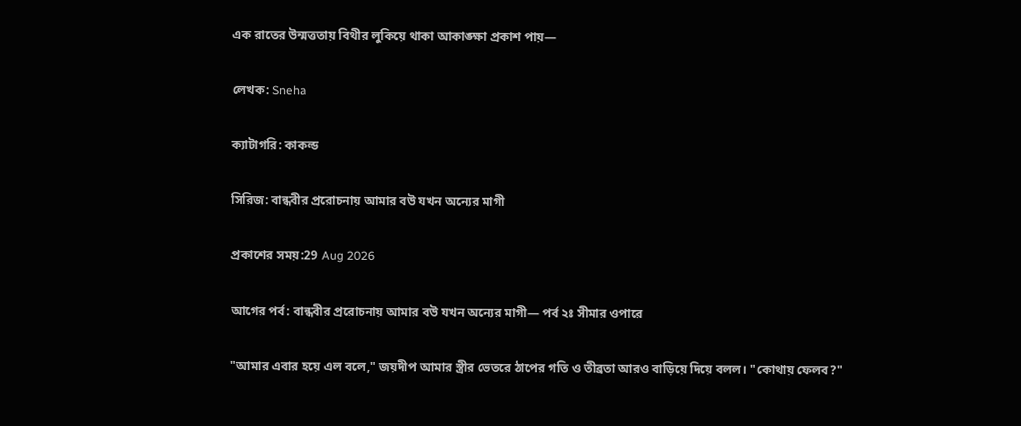এক রাতের উন্মত্ততায় বিথীর লুকিয়ে থাকা আকাঙ্ক্ষা প্রকাশ পায়—

লেখক: Sneha

ক্যাটাগরি: কাকল্ড

সিরিজ: বান্ধবীর প্ররোচনায় আমার বউ যখন অন্যের মাগী

প্রকাশের সময়:29 Aug 2026

আগের পর্ব: বান্ধবীর প্ররোচনায় আমার বউ যখন অন্যের মাগী— পর্ব ২ঃ সীমার ওপারে

"আমার এবার হয়ে এল বলে," জয়দীপ আমার স্ত্রীর ভেতরে ঠাপের গতি ও তীব্রতা আরও বাড়িয়ে দিয়ে বলল। "কোথায় ফেলব?"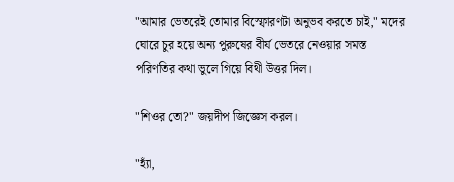"আমার ভেতরেই তোমার বিস্ফোরণটা অনুভব করতে চাই," মদের ঘোরে চুর হয়ে অন্য পুরুষের বীর্য ভেতরে নেওয়ার সমস্ত পরিণতির কথা ভুলে গিয়ে বিথী উত্তর দিল।

"শিওর তো?" জয়দীপ জিজ্ঞেস করল।

"হ্যাঁ,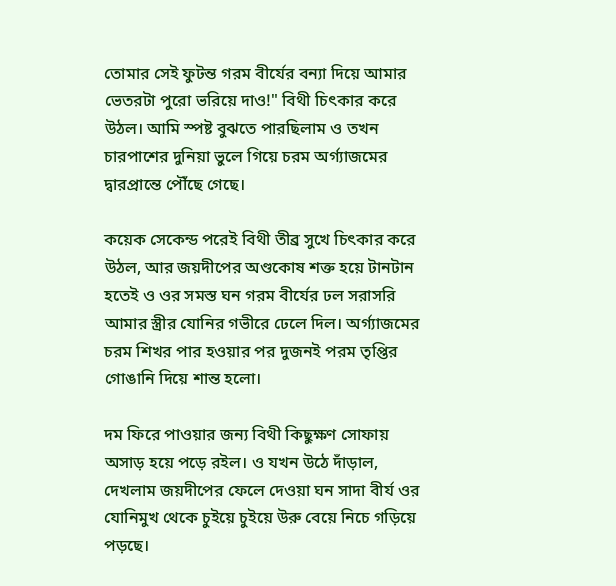তোমার সেই ফুটন্ত গরম বীর্যের বন্যা দিয়ে আমার ভেতরটা পুরো ভরিয়ে দাও!" বিথী চিৎকার করে উঠল। আমি স্পষ্ট বুঝতে পারছিলাম ও তখন চারপাশের দুনিয়া ভুলে গিয়ে চরম অর্গ্যাজমের দ্বারপ্রান্তে পৌঁছে গেছে।

কয়েক সেকেন্ড পরেই বিথী তীব্র সুখে চিৎকার করে উঠল, আর জয়দীপের অণ্ডকোষ শক্ত হয়ে টানটান হতেই ও ওর সমস্ত ঘন গরম বীর্যের ঢল সরাসরি আমার স্ত্রীর যোনির গভীরে ঢেলে দিল। অর্গ্যাজমের চরম শিখর পার হওয়ার পর দুজনই পরম তৃপ্তির গোঙানি দিয়ে শান্ত হলো।

দম ফিরে পাওয়ার জন্য বিথী কিছুক্ষণ সোফায় অসাড় হয়ে পড়ে রইল। ও যখন উঠে দাঁড়াল, দেখলাম জয়দীপের ফেলে দেওয়া ঘন সাদা বীর্য ওর যোনিমুখ থেকে চুইয়ে চুইয়ে উরু বেয়ে নিচে গড়িয়ে পড়ছে।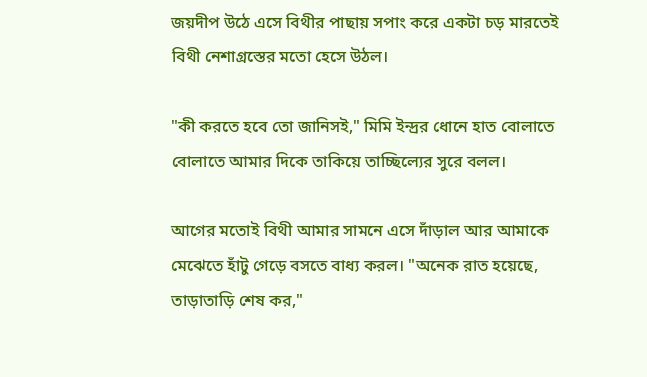জয়দীপ উঠে এসে বিথীর পাছায় সপাং করে একটা চড় মারতেই বিথী নেশাগ্রস্তের মতো হেসে উঠল।

"কী করতে হবে তো জানিসই," মিমি ইন্দ্রর ধোনে হাত বোলাতে বোলাতে আমার দিকে তাকিয়ে তাচ্ছিল্যের সুরে বলল।

আগের মতোই বিথী আমার সামনে এসে দাঁড়াল আর আমাকে মেঝেতে হাঁটু গেড়ে বসতে বাধ্য করল। "অনেক রাত হয়েছে, তাড়াতাড়ি শেষ কর,"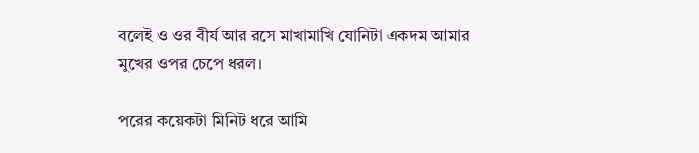বলেই ও ওর বীর্য আর রসে মাখামাখি যোনিটা একদম আমার মুখের ওপর চেপে ধরল।

পরের কয়েকটা মিনিট ধরে আমি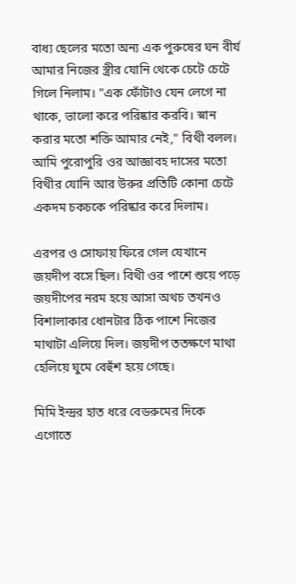বাধ্য ছেলের মতো অন্য এক পুরুষের ঘন বীর্য আমার নিজের স্ত্রীর যোনি থেকে চেটে চেটে গিলে নিলাম। "এক ফোঁটাও যেন লেগে না থাকে, ভালো করে পরিষ্কার করবি। স্নান করার মতো শক্তি আমার নেই," বিথী বলল। আমি পুরোপুরি ওর আজ্ঞাবহ দাসের মতো বিথীর যোনি আর উরুর প্রতিটি কোনা চেটে একদম চকচকে পরিষ্কার করে দিলাম।

এরপর ও সোফায় ফিরে গেল যেখানে জয়দীপ বসে ছিল। বিথী ওর পাশে শুয়ে পড়ে জয়দীপের নরম হয়ে আসা অথচ তখনও বিশালাকার ধোনটার ঠিক পাশে নিজের মাথাটা এলিয়ে দিল। জয়দীপ ততক্ষণে মাথা হেলিয়ে ঘুমে বেহুঁশ হয়ে গেছে।

মিমি ইন্দ্রর হাত ধরে বেডরুমের দিকে এগোতে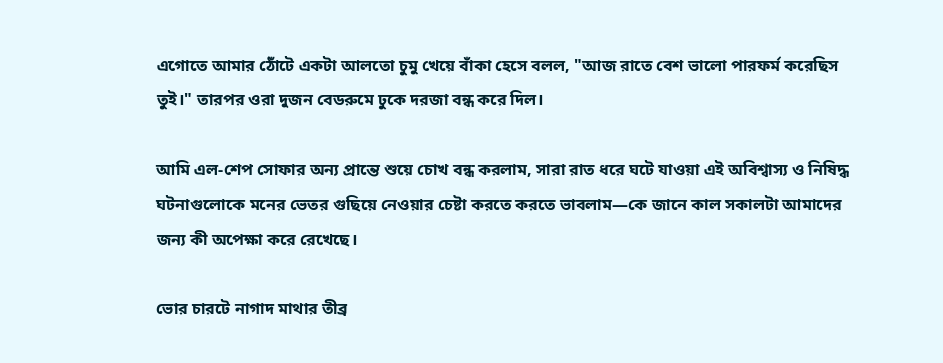এগোতে আমার ঠোঁটে একটা আলতো চুমু খেয়ে বাঁকা হেসে বলল, "আজ রাতে বেশ ভালো পারফর্ম করেছিস তুই।" তারপর ওরা দুজন বেডরুমে ঢুকে দরজা বন্ধ করে দিল।

আমি এল-শেপ সোফার অন্য প্রান্তে শুয়ে চোখ বন্ধ করলাম, সারা রাত ধরে ঘটে যাওয়া এই অবিশ্বাস্য ও নিষিদ্ধ ঘটনাগুলোকে মনের ভেতর গুছিয়ে নেওয়ার চেষ্টা করতে করতে ভাবলাম—কে জানে কাল সকালটা আমাদের জন্য কী অপেক্ষা করে রেখেছে।

ভোর চারটে নাগাদ মাথার তীব্র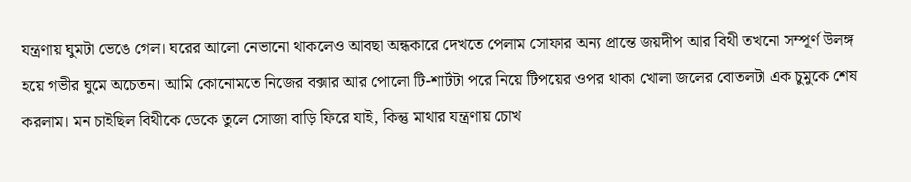যন্ত্রণায় ঘুমটা ভেঙে গেল। ঘরের আলো নেভানো থাকলেও আবছা অন্ধকারে দেখতে পেলাম সোফার অন্য প্রান্তে জয়দীপ আর বিথী তখনো সম্পূর্ণ উলঙ্গ হয়ে গভীর ঘুমে অচেতন। আমি কোনোমতে নিজের বক্সার আর পোলো টি-শার্টটা পরে নিয়ে টিপয়ের ওপর থাকা খোলা জলের বোতলটা এক চুমুকে শেষ করলাম। মন চাইছিল বিথীকে ডেকে তুলে সোজা বাড়ি ফিরে যাই, কিন্তু মাথার যন্ত্রণায় চোখ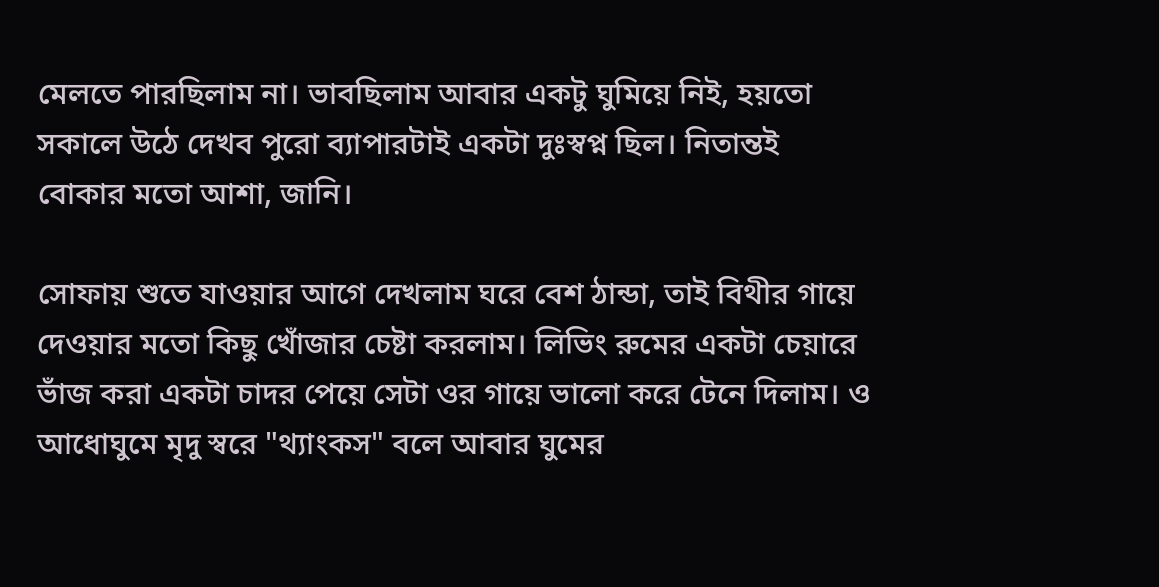মেলতে পারছিলাম না। ভাবছিলাম আবার একটু ঘুমিয়ে নিই, হয়তো সকালে উঠে দেখব পুরো ব্যাপারটাই একটা দুঃস্বপ্ন ছিল। নিতান্তই বোকার মতো আশা, জানি।

সোফায় শুতে যাওয়ার আগে দেখলাম ঘরে বেশ ঠান্ডা, তাই বিথীর গায়ে দেওয়ার মতো কিছু খোঁজার চেষ্টা করলাম। লিভিং রুমের একটা চেয়ারে ভাঁজ করা একটা চাদর পেয়ে সেটা ওর গায়ে ভালো করে টেনে দিলাম। ও আধোঘুমে মৃদু স্বরে "থ্যাংকস" বলে আবার ঘুমের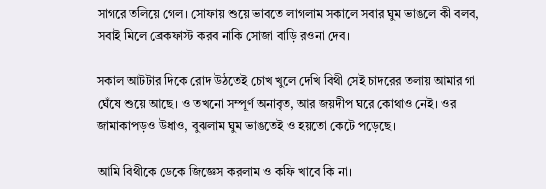সাগরে তলিয়ে গেল। সোফায় শুয়ে ভাবতে লাগলাম সকালে সবার ঘুম ভাঙলে কী বলব, সবাই মিলে ব্রেকফাস্ট করব নাকি সোজা বাড়ি রওনা দেব।

সকাল আটটার দিকে রোদ উঠতেই চোখ খুলে দেখি বিথী সেই চাদরের তলায় আমার গা ঘেঁষে শুয়ে আছে। ও তখনো সম্পূর্ণ অনাবৃত, আর জয়দীপ ঘরে কোথাও নেই। ওর জামাকাপড়ও উধাও, বুঝলাম ঘুম ভাঙতেই ও হয়তো কেটে পড়েছে।

আমি বিথীকে ডেকে জিজ্ঞেস করলাম ও কফি খাবে কি না।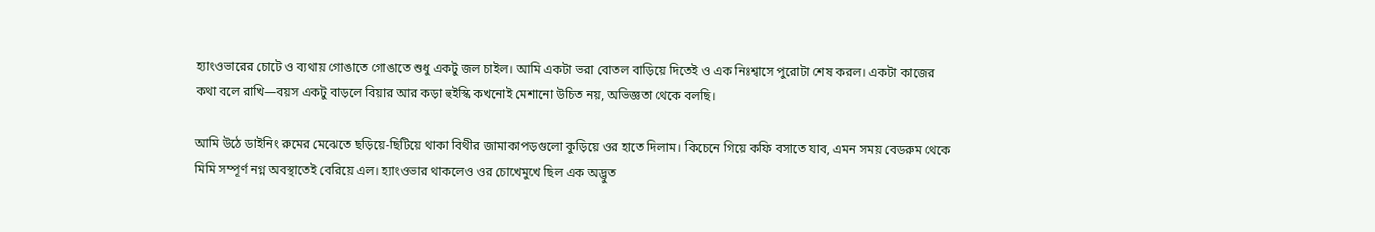হ্যাংওভারের চোটে ও ব্যথায় গোঙাতে গোঙাতে শুধু একটু জল চাইল। আমি একটা ভরা বোতল বাড়িয়ে দিতেই ও এক নিঃশ্বাসে পুরোটা শেষ করল। একটা কাজের কথা বলে রাখি—বয়স একটু বাড়লে বিয়ার আর কড়া হুইস্কি কখনোই মেশানো উচিত নয়, অভিজ্ঞতা থেকে বলছি।

আমি উঠে ডাইনিং রুমের মেঝেতে ছড়িয়ে-ছিটিয়ে থাকা বিথীর জামাকাপড়গুলো কুড়িয়ে ওর হাতে দিলাম। কিচেনে গিয়ে কফি বসাতে যাব, এমন সময় বেডরুম থেকে মিমি সম্পূর্ণ নগ্ন অবস্থাতেই বেরিয়ে এল। হ্যাংওভার থাকলেও ওর চোখেমুখে ছিল এক অদ্ভুত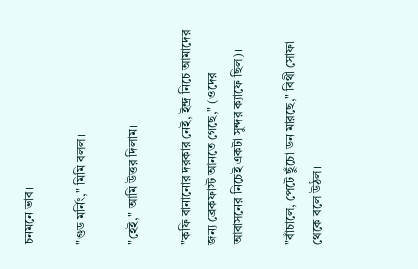চনমনে ভাব।

"গুড মর্নিং," মিমি বলল।

"হেই," আমি উত্তর দিলাম।

"কফি বানানোর দরকার নেই, ইন্দ্র নিচে আমাদের জন্য ব্রেকফাস্ট আনতে গেছে," (ওদের আবাসনের নিচেই একটা সুন্দর ক্যাফে ছিল)।

"বাঁচালে, পেটে ছুঁচো ডন মারছে," বিথী সোফা থেকে বলে উঠল।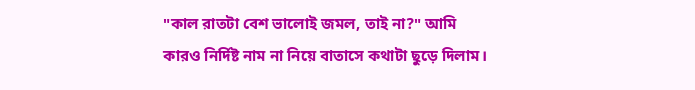"কাল রাতটা বেশ ভালোই জমল, তাই না?" আমি কারও নির্দিষ্ট নাম না নিয়ে বাতাসে কথাটা ছুড়ে দিলাম।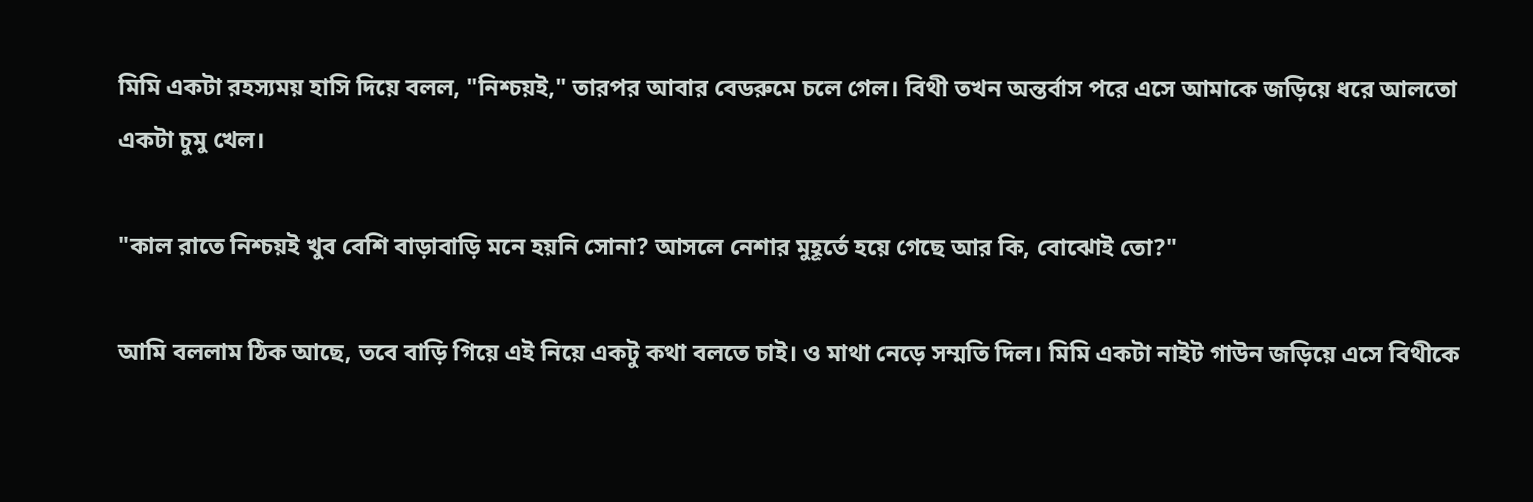মিমি একটা রহস্যময় হাসি দিয়ে বলল, "নিশ্চয়ই," তারপর আবার বেডরুমে চলে গেল। বিথী তখন অন্তর্বাস পরে এসে আমাকে জড়িয়ে ধরে আলতো একটা চুমু খেল।

"কাল রাতে নিশ্চয়ই খুব বেশি বাড়াবাড়ি মনে হয়নি সোনা? আসলে নেশার মুহূর্তে হয়ে গেছে আর কি, বোঝোই তো?"

আমি বললাম ঠিক আছে, তবে বাড়ি গিয়ে এই নিয়ে একটু কথা বলতে চাই। ও মাথা নেড়ে সম্মতি দিল। মিমি একটা নাইট গাউন জড়িয়ে এসে বিথীকে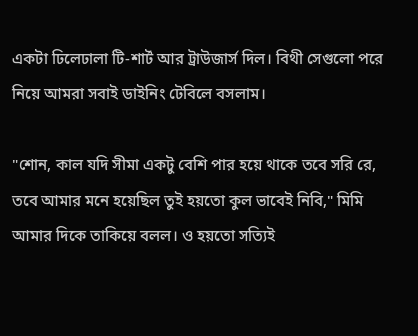একটা ঢিলেঢালা টি-শার্ট আর ট্রাউজার্স দিল। বিথী সেগুলো পরে নিয়ে আমরা সবাই ডাইনিং টেবিলে বসলাম।

"শোন, কাল যদি সীমা একটু বেশি পার হয়ে থাকে তবে সরি রে, তবে আমার মনে হয়েছিল তুই হয়তো কুল ভাবেই নিবি," মিমি আমার দিকে তাকিয়ে বলল। ও হয়তো সত্যিই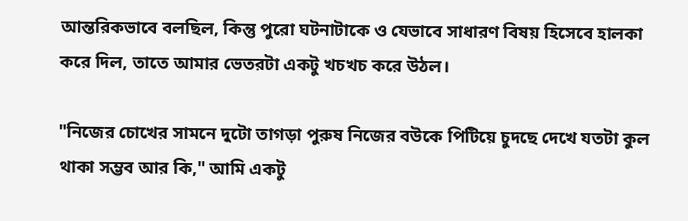আন্তরিকভাবে বলছিল, কিন্তু পুরো ঘটনাটাকে ও যেভাবে সাধারণ বিষয় হিসেবে হালকা করে দিল, তাতে আমার ভেতরটা একটু খচখচ করে উঠল।

"নিজের চোখের সামনে দুটো তাগড়া পুরুষ নিজের বউকে পিটিয়ে চুদছে দেখে যতটা কুল থাকা সম্ভব আর কি," আমি একটু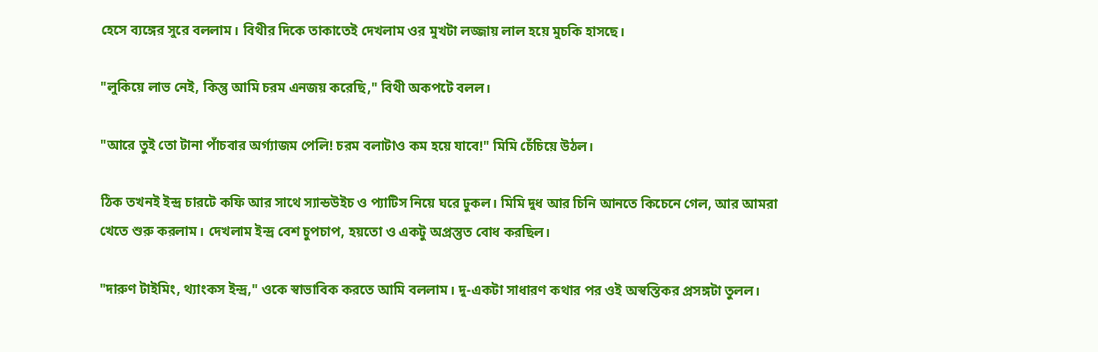হেসে ব্যঙ্গের সুরে বললাম। বিথীর দিকে তাকাতেই দেখলাম ওর মুখটা লজ্জায় লাল হয়ে মুচকি হাসছে।

"লুকিয়ে লাভ নেই, কিন্তু আমি চরম এনজয় করেছি," বিথী অকপটে বলল।

"আরে তুই তো টানা পাঁচবার অর্গ্যাজম পেলি! চরম বলাটাও কম হয়ে যাবে!" মিমি চেঁচিয়ে উঠল।

ঠিক তখনই ইন্দ্র চারটে কফি আর সাথে স্যান্ডউইচ ও প্যাটিস নিয়ে ঘরে ঢুকল। মিমি দুধ আর চিনি আনতে কিচেনে গেল, আর আমরা খেতে শুরু করলাম। দেখলাম ইন্দ্র বেশ চুপচাপ, হয়তো ও একটু অপ্রস্তুত বোধ করছিল।

"দারুণ টাইমিং, থ্যাংকস ইন্দ্র," ওকে স্বাভাবিক করতে আমি বললাম। দু-একটা সাধারণ কথার পর ওই অস্বস্তিকর প্রসঙ্গটা তুলল।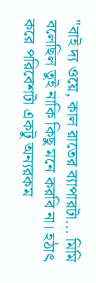"বাই দ্য ওয়ে, কাল রাতের ব্যাপারটা... মিমি বলেছিল তুই নাকি কিছু মনে করবি না। হঠাৎ করে পরিবেশটা একটু অন্যরকম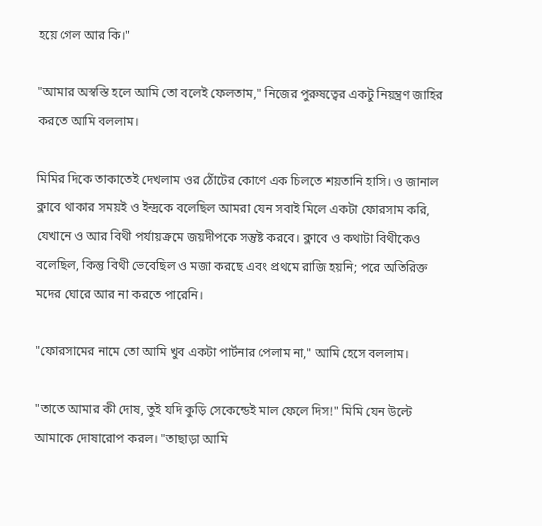হয়ে গেল আর কি।"

"আমার অস্বস্তি হলে আমি তো বলেই ফেলতাম," নিজের পুরুষত্বের একটু নিয়ন্ত্রণ জাহির করতে আমি বললাম।

মিমির দিকে তাকাতেই দেখলাম ওর ঠোঁটের কোণে এক চিলতে শয়তানি হাসি। ও জানাল ক্লাবে থাকার সময়ই ও ইন্দ্রকে বলেছিল আমরা যেন সবাই মিলে একটা ফোরসাম করি, যেখানে ও আর বিথী পর্যায়ক্রমে জয়দীপকে সন্তুষ্ট করবে। ক্লাবে ও কথাটা বিথীকেও বলেছিল, কিন্তু বিথী ভেবেছিল ও মজা করছে এবং প্রথমে রাজি হয়নি; পরে অতিরিক্ত মদের ঘোরে আর না করতে পারেনি।

"ফোরসামের নামে তো আমি খুব একটা পার্টনার পেলাম না," আমি হেসে বললাম।

"তাতে আমার কী দোষ, তুই যদি কুড়ি সেকেন্ডেই মাল ফেলে দিস!" মিমি যেন উল্টে আমাকে দোষারোপ করল। "তাছাড়া আমি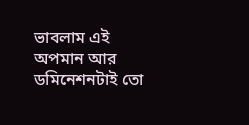ভাবলাম এই অপমান আর ডমিনেশনটাই তো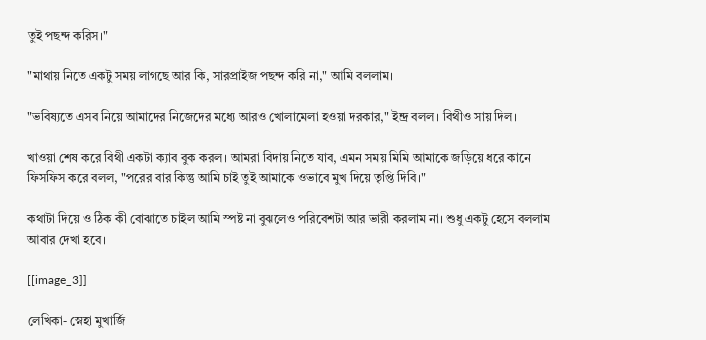তুই পছন্দ করিস।"

"মাথায় নিতে একটু সময় লাগছে আর কি, সারপ্রাইজ পছন্দ করি না," আমি বললাম।

"ভবিষ্যতে এসব নিয়ে আমাদের নিজেদের মধ্যে আরও খোলামেলা হওয়া দরকার," ইন্দ্র বলল। বিথীও সায় দিল।

খাওয়া শেষ করে বিথী একটা ক্যাব বুক করল। আমরা বিদায় নিতে যাব, এমন সময় মিমি আমাকে জড়িয়ে ধরে কানে ফিসফিস করে বলল, "পরের বার কিন্তু আমি চাই তুই আমাকে ওভাবে মুখ দিয়ে তৃপ্তি দিবি।"

কথাটা দিয়ে ও ঠিক কী বোঝাতে চাইল আমি স্পষ্ট না বুঝলেও পরিবেশটা আর ভারী করলাম না। শুধু একটু হেসে বললাম আবার দেখা হবে।

[[image_3]]

লেখিকা- স্নেহা মুখার্জি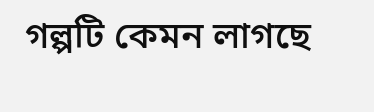গল্পটি কেমন লাগছে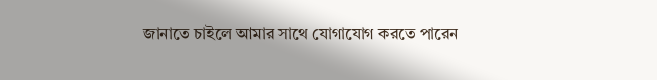জানাতে চাইলে আমার সাথে যোগাযোগ করতে পারেন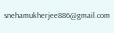snehamukherjee886@gmail.com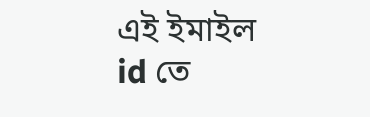এই ইমাইল id তে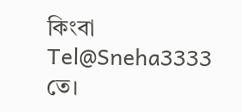কিংবা Tel@Sneha3333 তে।